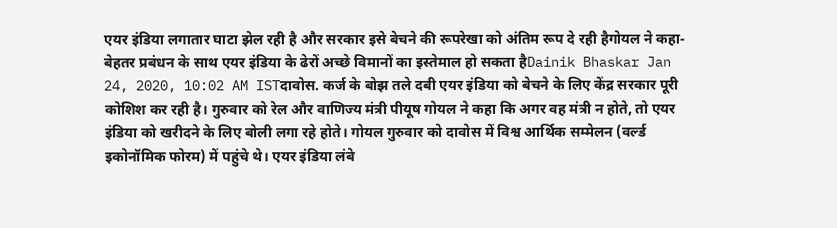एयर इंडिया लगातार घाटा झेल रही है और सरकार इसे बेचने की रूपरेखा को अंतिम रूप दे रही हैगोयल ने कहा- बेहतर प्रबंधन के साथ एयर इंडिया के ढेरों अच्छे विमानों का इस्तेमाल हो सकता हैDainik Bhaskar Jan 24, 2020, 10:02 AM ISTदावोस. कर्ज के बोझ तले दबी एयर इंडिया को बेचने के लिए केंद्र सरकार पूरी कोशिश कर रही है। गुरुवार को रेल और वाणिज्य मंत्री पीयूष गोयल ने कहा कि अगर वह मंत्री न होते, तो एयर इंडिया को खरीदने के लिए बोली लगा रहे होते। गोयल गुरुवार को दावोस में विश्व आर्थिक सम्मेलन (वर्ल्ड इकोनॉमिक फोरम) में पहुंचे थे। एयर इंडिया लंबे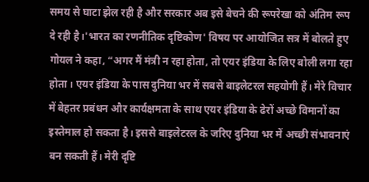समय से घाटा झेल रही है और सरकार अब इसे बेचने की रूपरेखा को अंतिम रूप दे रही है।'भारत का रणनीतिक दृष्टिकोण' विषय पर आयोजित सत्र में बोलते हुए गोयल ने कहा, “अगर मैं मंत्री न रहा होता, तो एयर इंडिया के लिए बोली लगा रहा होता। एयर इंडिया के पास दुनिया भर में सबसे बाइलेटरल सहयोगी हैं। मेरे विचार में बेहतर प्रबंधन और कार्यक्षमता के साथ एयर इंडिया के ढेरों अच्छे विमानों का इस्तेमाल हो सकता है। इससे बाइलेटरल के जरिए दुनिया भर में अच्छी संभावनाएं बन सकती हैं। मेरी दृष्टि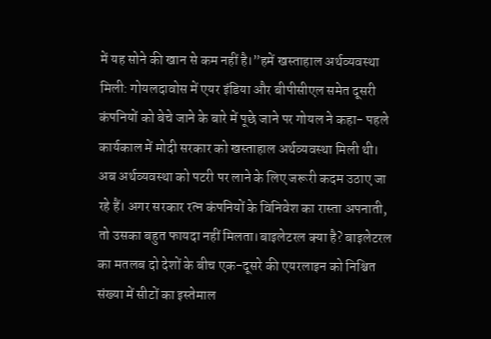में यह सोने की खान से कम नहीं है।”हमें खस्ताहाल अर्थव्यवस्था मिली: गोयलदावोस में एयर इंडिया और बीपीसीएल समेत दूसरी कंपनियों को बेचे जाने के बारे में पूछे जाने पर गोयल ने कहा- पहले कार्यकाल में मोदी सरकार को खस्ताहाल अर्थव्यवस्था मिली थी। अब अर्थव्यवस्था को पटरी पर लाने के लिए जरूरी कदम उठाए जा रहे हैं। अगर सरकार रत्न कंपनियों के विनिवेश का रास्ता अपनाती, तो उसका बहुत फायदा नहीं मिलता।बाइलेटरल क्या है? बाइलेटरल का मतलब दो देशों के बीच एक-दूसरे की एयरलाइन को निश्चित संख्या में सीटों का इस्तेमाल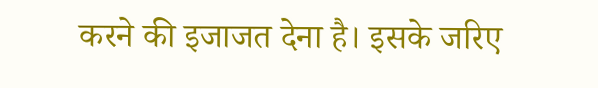करने की इजाजत देना है। इसके जरिए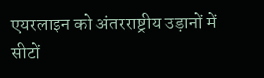एयरलाइन को अंतरराष्ट्रीय उड़ानों में सीटों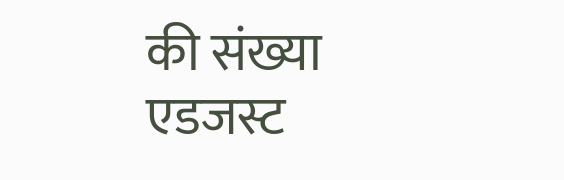की संख्या एडजस्ट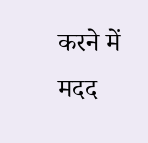करने में मदद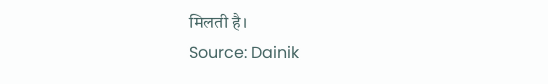मिलती है।
Source: Dainik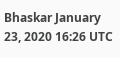Bhaskar January 23, 2020 16:26 UTC